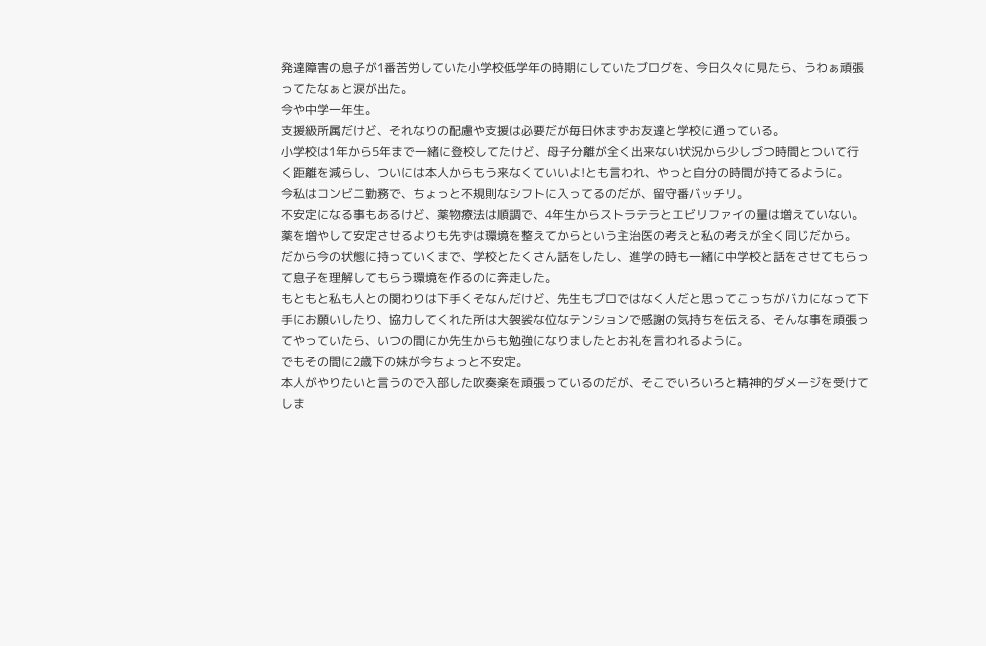発達障害の息子が1番苦労していた小学校低学年の時期にしていたブログを、今日久々に見たら、うわぁ頑張ってたなぁと涙が出た。
今や中学一年生。
支援級所属だけど、それなりの配慮や支援は必要だが毎日休まずお友達と学校に通っている。
小学校は1年から5年まで一緒に登校してたけど、母子分離が全く出来ない状況から少しづつ時間とついて行く距離を減らし、ついには本人からもう来なくていいよ!とも言われ、やっと自分の時間が持てるように。
今私はコンビニ勤務で、ちょっと不規則なシフトに入ってるのだが、留守番バッチリ。
不安定になる事もあるけど、薬物療法は順調で、4年生からストラテラとエビリファイの量は増えていない。
薬を増やして安定させるよりも先ずは環境を整えてからという主治医の考えと私の考えが全く同じだから。
だから今の状態に持っていくまで、学校とたくさん話をしたし、進学の時も一緒に中学校と話をさせてもらって息子を理解してもらう環境を作るのに奔走した。
もともと私も人との関わりは下手くそなんだけど、先生もプロではなく人だと思ってこっちがバカになって下手にお願いしたり、協力してくれた所は大袈裟な位なテンションで感謝の気持ちを伝える、そんな事を頑張ってやっていたら、いつの間にか先生からも勉強になりましたとお礼を言われるように。
でもその間に2歳下の妹が今ちょっと不安定。
本人がやりたいと言うので入部した吹奏楽を頑張っているのだが、そこでいろいろと精神的ダメージを受けてしま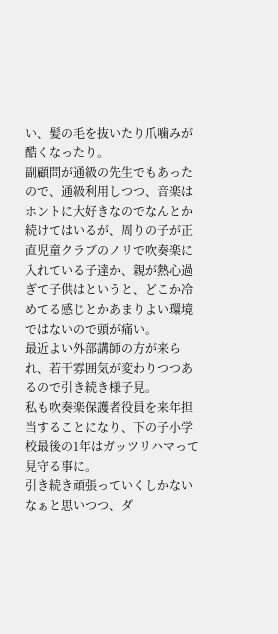い、髪の毛を抜いたり爪噛みが酷くなったり。
副顧問が通級の先生でもあったので、通級利用しつつ、音楽はホントに大好きなのでなんとか続けてはいるが、周りの子が正直児童クラブのノリで吹奏楽に入れている子達か、親が熱心過ぎて子供はというと、どこか冷めてる感じとかあまりよい環境ではないので頭が痛い。
最近よい外部講師の方が来られ、若干雰囲気が変わりつつあるので引き続き様子見。
私も吹奏楽保護者役員を来年担当することになり、下の子小学校最後の1年はガッツリハマって見守る事に。
引き続き頑張っていくしかないなぁと思いつつ、ダ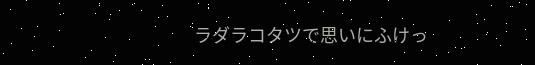ラダラコタツで思いにふけっ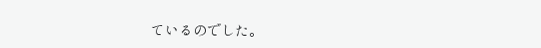ているのでした。